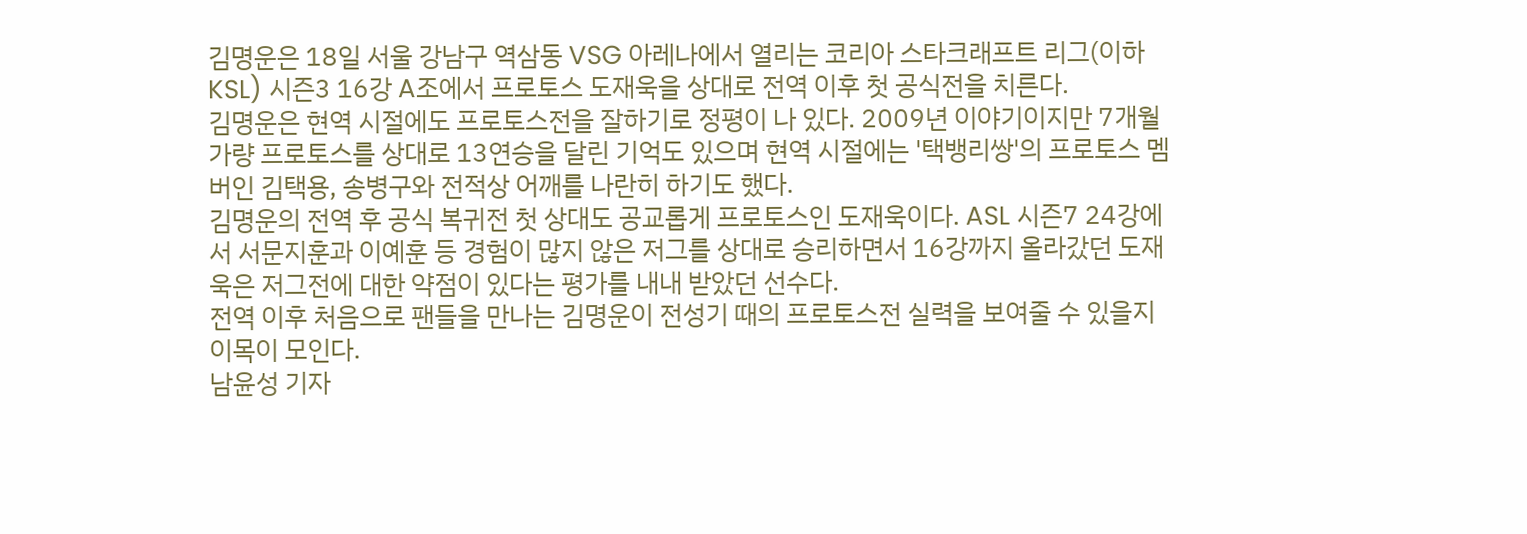김명운은 18일 서울 강남구 역삼동 VSG 아레나에서 열리는 코리아 스타크래프트 리그(이하 KSL) 시즌3 16강 A조에서 프로토스 도재욱을 상대로 전역 이후 첫 공식전을 치른다.
김명운은 현역 시절에도 프로토스전을 잘하기로 정평이 나 있다. 2009년 이야기이지만 7개월 가량 프로토스를 상대로 13연승을 달린 기억도 있으며 현역 시절에는 '택뱅리쌍'의 프로토스 멤버인 김택용, 송병구와 전적상 어깨를 나란히 하기도 했다.
김명운의 전역 후 공식 복귀전 첫 상대도 공교롭게 프로토스인 도재욱이다. ASL 시즌7 24강에서 서문지훈과 이예훈 등 경험이 많지 않은 저그를 상대로 승리하면서 16강까지 올라갔던 도재욱은 저그전에 대한 약점이 있다는 평가를 내내 받았던 선수다.
전역 이후 처음으로 팬들을 만나는 김명운이 전성기 때의 프로토스전 실력을 보여줄 수 있을지 이목이 모인다.
남윤성 기자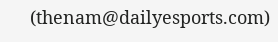(thenam@dailyesports.com)